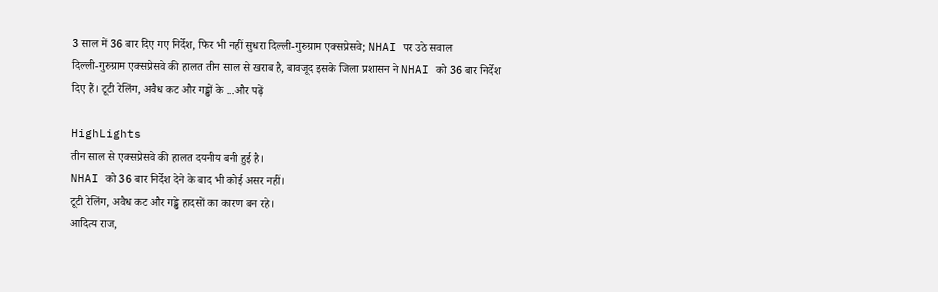3 साल में 36 बार दिए गए निर्देश, फिर भी नहीं सुधरा दिल्ली-गुरुग्राम एक्सप्रेसवे; NHAI पर उठे सवाल
दिल्ली-गुरुग्राम एक्सप्रेसवे की हालत तीन साल से खराब है, बावजूद इसके जिला प्रशासन ने NHAI को 36 बार निर्देश दिए हैं। टूटी रेलिंग, अवैध कट और गड्ढों के ...और पढ़ें

HighLights
तीन साल से एक्सप्रेसवे की हालत दयनीय बनी हुई है।
NHAI को 36 बार निर्देश देने के बाद भी कोई असर नहीं।
टूटी रेलिंग, अवैध कट और गड्ढे हादसों का कारण बन रहे।
आदित्य राज,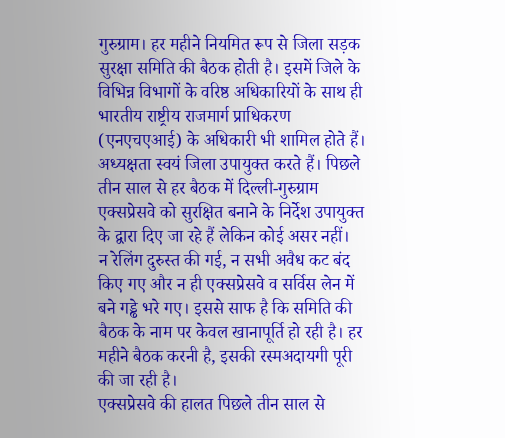गुरुग्राम। हर महीने नियमित रूप से जिला सड़क सुरक्षा समिति की बैठक होती है। इसमें जिले के विभिन्न विभागों के वरिष्ठ अधिकारियों के साथ ही भारतीय राष्ट्रीय राजमार्ग प्राधिकरण (एनएचएआई) के अधिकारी भी शामिल होते हैं।
अध्यक्षता स्वयं जिला उपायुक्त करते हैं। पिछले तीन साल से हर बैठक में दिल्ली-गुरुग्राम एक्सप्रेसवे को सुरक्षित बनाने के निर्देश उपायुक्त के द्वारा दिए जा रहे हैं लेकिन कोई असर नहीं।
न रेलिंग दुरुस्त की गई, न सभी अवैध कट बंद किए गए और न ही एक्सप्रेसवे व सर्विस लेन में बने गड्ढे भरे गए। इससे साफ है कि समिति की बैठक के नाम पर केवल खानापूर्ति हो रही है। हर महीने बैठक करनी है, इसकी रस्मअदायगी पूरी की जा रही है।
एक्सप्रेसवे की हालत पिछले तीन साल से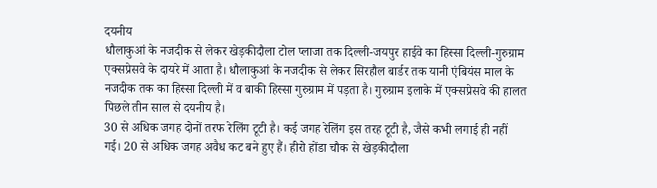दयनीय
धौलाकुआं के नजदीक से लेकर खेड़कीदौला टोल प्लाजा तक दिल्ली-जयपुर हाईवे का हिस्सा दिल्ली-गुरुग्राम एक्सप्रेसवे के दायरे में आता है। धौलाकुआं के नजदीक से लेकर सिरहौल बार्डर तक यानी एंबियंस माल के नजदीक तक का हिस्सा दिल्ली में व बाकी हिस्सा गुरुग्राम में पड़ता है। गुरुग्राम इलाके में एक्सप्रेसवे की हालत पिछले तीन साल से दयनीय है।
30 से अधिक जगह दोनों तरफ रेलिंग टूटी है। कई जगह रेलिंग इस तरह टूटी है, जैसे कभी लगाई ही नहीं गई। 20 से अधिक जगह अवैध कट बने हुए हैं। हीरो होंडा चौक से खेड़कीदौला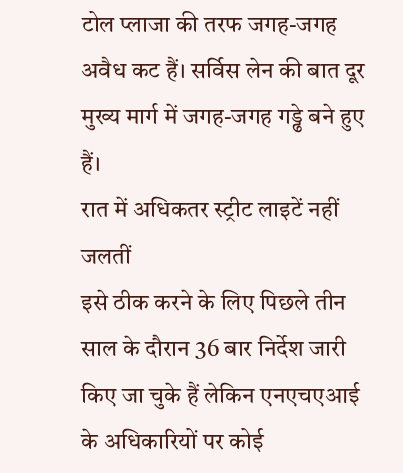टोल प्लाजा की तरफ जगह-जगह अवैध कट हैं। सर्विस लेन की बात दूर मुख्य मार्ग में जगह-जगह गड्ढे बने हुए हैं।
रात में अधिकतर स्ट्रीट लाइटें नहीं जलतीं
इसे ठीक करने के लिए पिछले तीन साल के दौरान 36 बार निर्देश जारी किए जा चुके हैं लेकिन एनएचएआई के अधिकारियों पर कोई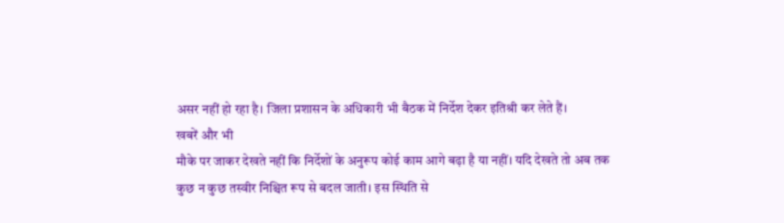असर नहीं हो रहा है। जिला प्रशासन के अधिकारी भी बैठक में निर्देश देकर इतिश्री कर लेते हैं।
खबरें और भी
मौके पर जाकर देखते नहीं कि निर्देशों के अनुरूप कोई काम आगे बढ़ा है या नहीं। यदि देखते तो अब तक कुछ न कुछ तस्वीर निश्चित रूप से बदल जाती। इस स्थिति से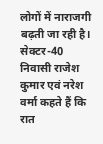लोगों में नाराजगी बढ़ती जा रही है। सेक्टर-40 निवासी राजेश कुमार एवं नरेश वर्मा कहते हैं कि रात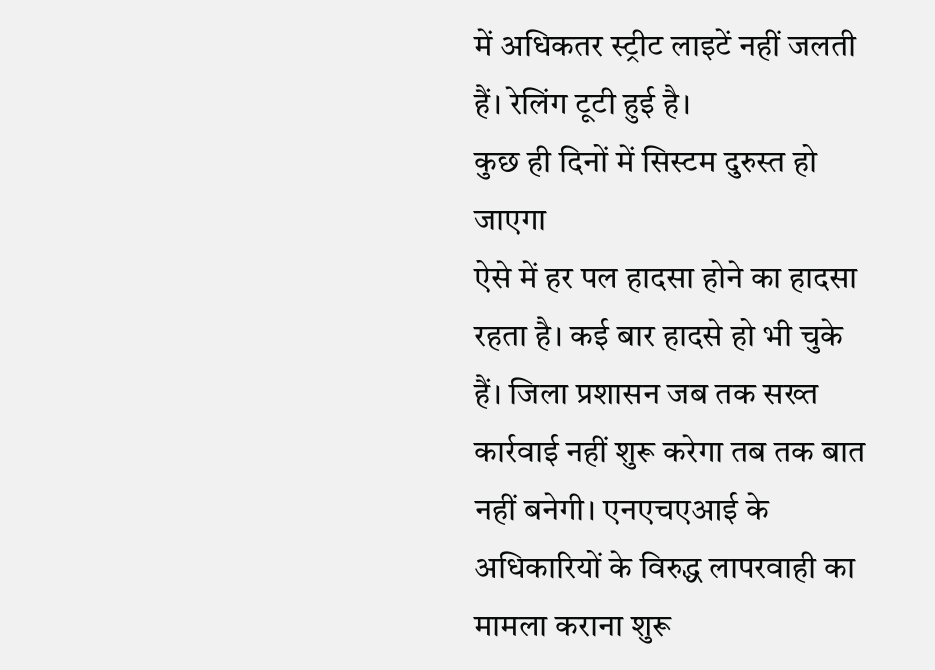में अधिकतर स्ट्रीट लाइटें नहीं जलती हैं। रेलिंग टूटी हुई है।
कुछ ही दिनों में सिस्टम दुरुस्त हो जाएगा
ऐसे में हर पल हादसा होने का हादसा रहता है। कई बार हादसे हो भी चुके हैं। जिला प्रशासन जब तक सख्त कार्रवाई नहीं शुरू करेगा तब तक बात नहीं बनेगी। एनएचएआई के अधिकारियों के विरुद्ध लापरवाही का मामला कराना शुरू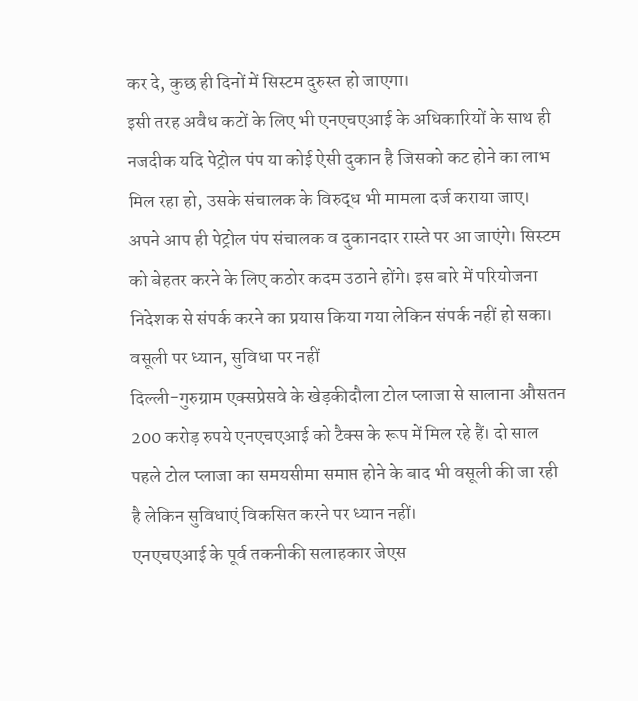कर दे, कुछ ही दिनों में सिस्टम दुरुस्त हो जाएगा।
इसी तरह अवैध कटों के लिए भी एनएचएआई के अधिकारियों के साथ ही नजदीक यदि पेट्रोल पंप या कोई ऐसी दुकान है जिसको कट होने का लाभ मिल रहा हो, उसके संचालक के विरुद्ध भी मामला दर्ज कराया जाए।
अपने आप ही पेट्रोल पंप संचालक व दुकानदार रास्ते पर आ जाएंगे। सिस्टम को बेहतर करने के लिए कठोर कदम उठाने होंगे। इस बारे में परियोजना निदेशक से संपर्क करने का प्रयास किया गया लेकिन संपर्क नहीं हो सका।
वसूली पर ध्यान, सुविधा पर नहीं
दिल्ली-गुरुग्राम एक्सप्रेसवे के खेड़कीदौला टोल प्लाजा से सालाना औसतन 200 करोड़ रुपये एनएचएआई को टैक्स के रूप में मिल रहे हैं। दो साल पहले टोल प्लाजा का समयसीमा समाप्त होने के बाद भी वसूली की जा रही है लेकिन सुविधाएं विकसित करने पर ध्यान नहीं।
एनएचएआई के पूर्व तकनीकी सलाहकार जेएस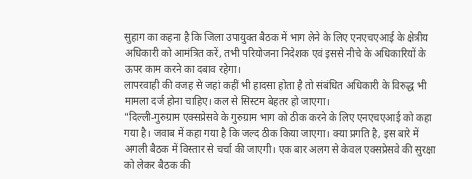सुहाग का कहना है कि जिला उपायुक्त बैठक में भाग लेने के लिए एनएचएआई के क्षेत्रीय अधिकारी को आमंत्रित करें, तभी परियोजना निदेशक एवं इससे नीचे के अधिकारियों के ऊपर काम करने का दबाव रहेगा।
लापरवाही की वजह से जहां कहीं भी हादसा होता है तो संबंधित अधिकारी के विरुद्ध भी मामला दर्ज होना चाहिए। कल से सिस्टम बेहतर हो जाएगा।
"दिल्ली-गुरुग्राम एक्सप्रेसवे के गुरुग्राम भाग को ठीक करने के लिए एनएचएआई को कहा गया है। जवाब में कहा गया है कि जल्द ठीक किया जाएगा। क्या प्रगति है, इस बारे में अगली बैठक में विस्तार से चर्चा की जाएगी। एक बार अलग से केवल एक्सप्रेसवे की सुरक्षा को लेकर बैठक की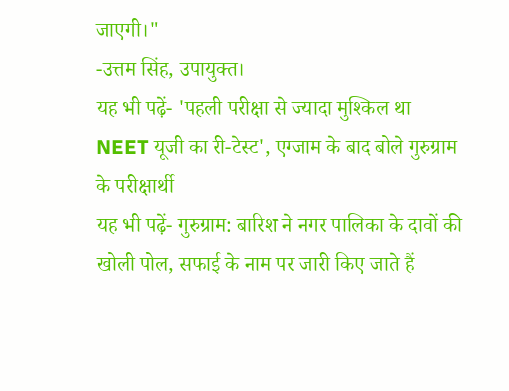जाएगी।"
-उत्तम सिंह, उपायुक्त।
यह भी पढ़ें- 'पहली परीक्षा से ज्यादा मुश्किल था NEET यूजी का री-टेस्ट', एग्जाम के बाद बोले गुरुग्राम के परीक्षार्थी
यह भी पढ़ें- गुरुग्राम: बारिश ने नगर पालिका के दावों की खोली पोल, सफाई के नाम पर जारी किए जाते हैं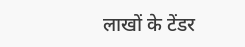लाखों के टेंडर